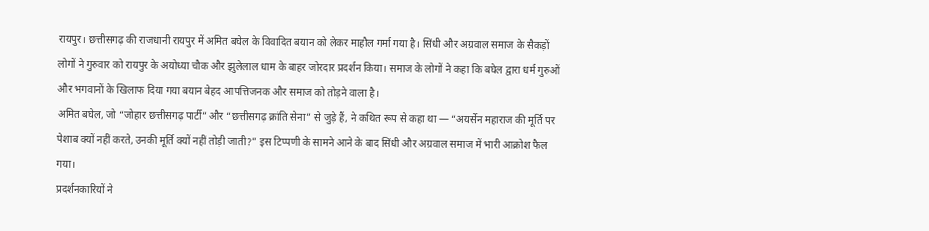रायपुर। छत्तीसगढ़ की राजधानी रायपुर में अमित बघेल के विवादित बयान को लेकर माहौल गर्मा गया है। सिंधी और अग्रवाल समाज के सैकड़ों लोगों ने गुरुवार को रायपुर के अयोध्या चौक और झुलेलाल धाम के बाहर जोरदार प्रदर्शन किया। समाज के लोगों ने कहा कि बघेल द्वारा धर्म गुरुओं और भगवानों के खिलाफ दिया गया बयान बेहद आपत्तिजनक और समाज को तोड़ने वाला है।
अमित बघेल, जो “जोहार छत्तीसगढ़ पार्टी” और “छत्तीसगढ़ क्रांति सेना” से जुड़े हैं, ने कथित रूप से कहा था — “अयर्सेन महाराज की मूर्ति पर पेशाब क्यों नहीं करते, उनकी मूर्ति क्यों नहीं तोड़ी जाती?” इस टिप्पणी के सामने आने के बाद सिंधी और अग्रवाल समाज में भारी आक्रोश फैल गया।
प्रदर्शनकारियों ने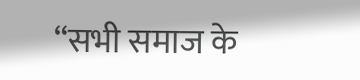“सभी समाज के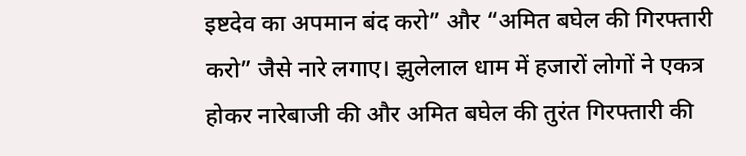इष्टदेव का अपमान बंद करो” और “अमित बघेल की गिरफ्तारी करो” जैसे नारे लगाए। झुलेलाल धाम में हजारों लोगों ने एकत्र होकर नारेबाजी की और अमित बघेल की तुरंत गिरफ्तारी की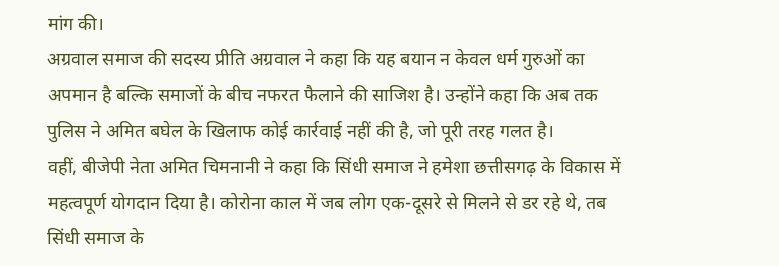मांग की।
अग्रवाल समाज की सदस्य प्रीति अग्रवाल ने कहा कि यह बयान न केवल धर्म गुरुओं का अपमान है बल्कि समाजों के बीच नफरत फैलाने की साजिश है। उन्होंने कहा कि अब तक पुलिस ने अमित बघेल के खिलाफ कोई कार्रवाई नहीं की है, जो पूरी तरह गलत है।
वहीं, बीजेपी नेता अमित चिमनानी ने कहा कि सिंधी समाज ने हमेशा छत्तीसगढ़ के विकास में महत्वपूर्ण योगदान दिया है। कोरोना काल में जब लोग एक-दूसरे से मिलने से डर रहे थे, तब सिंधी समाज के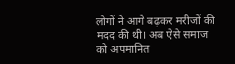लोगों ने आगे बढ़कर मरीजों की मदद की थी। अब ऐसे समाज को अपमानित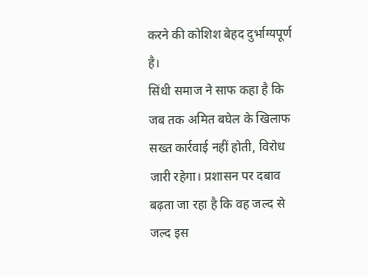करने की कोशिश बेहद दुर्भाग्यपूर्ण है।
सिंधी समाज ने साफ कहा है कि जब तक अमित बघेल के खिलाफ सख्त कार्रवाई नहीं होती, विरोध जारी रहेगा। प्रशासन पर दबाव बढ़ता जा रहा है कि वह जल्द से जल्द इस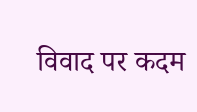विवाद पर कदम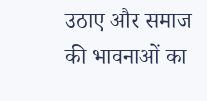उठाए और समाज की भावनाओं का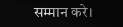सम्मान करे।